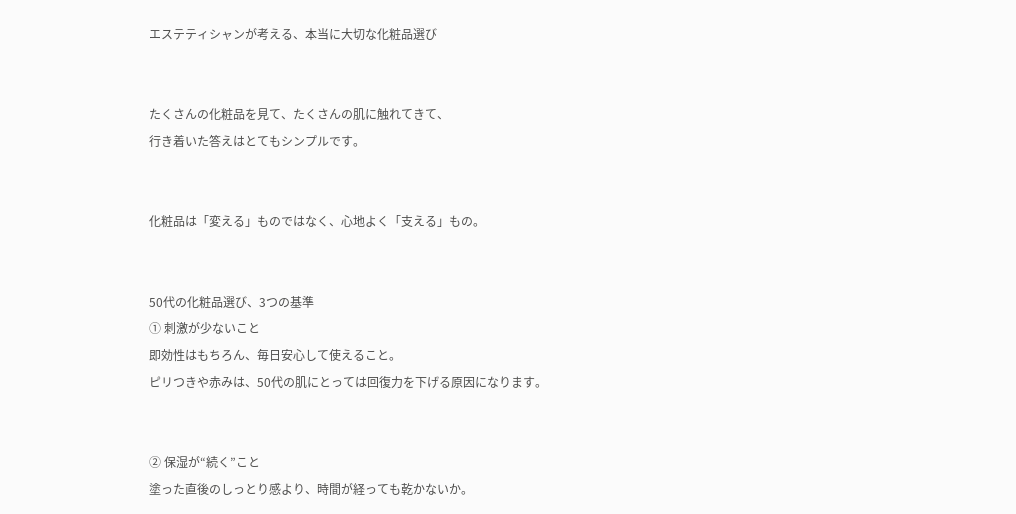エステティシャンが考える、本当に大切な化粧品選び


たくさんの化粧品を見て、たくさんの肌に触れてきて、
行き着いた答えはとてもシンプルです。


化粧品は「変える」ものではなく、心地よく「支える」もの。


50代の化粧品選び、3つの基準
① 刺激が少ないこと
即効性はもちろん、毎日安心して使えること。
ピリつきや赤みは、50代の肌にとっては回復力を下げる原因になります。


② 保湿が“続く”こと
塗った直後のしっとり感より、時間が経っても乾かないか。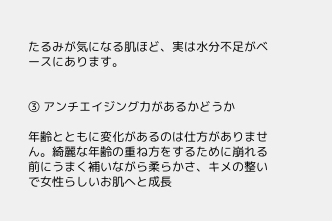たるみが気になる肌ほど、実は水分不足がベースにあります。


③ アンチエイジング力があるかどうか

年齢とともに変化があるのは仕方がありません。綺麗な年齢の重ね方をするために崩れる前にうまく補いながら柔らかさ、キメの整いで女性らしいお肌へと成長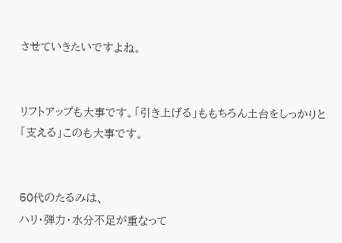させていきたいですよね。


リフトアップも大事です。「引き上げる」ももちろん土台をしっかりと「支える」このも大事です。


50代のたるみは、
ハリ・弾力・水分不足が重なって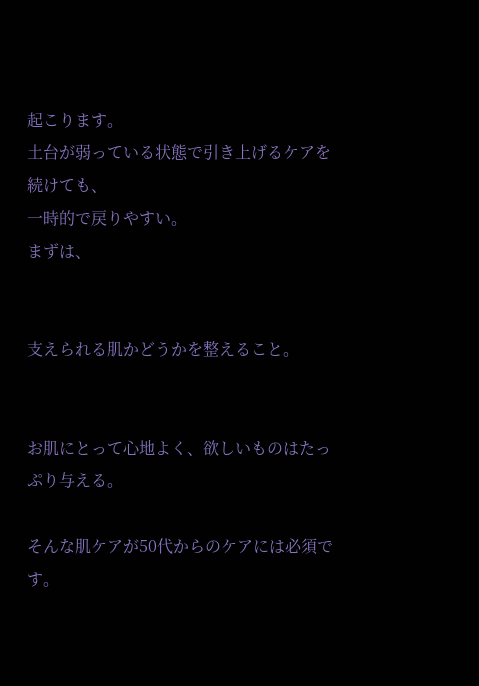起こります。
土台が弱っている状態で引き上げるケアを続けても、
一時的で戻りやすい。
まずは、


支えられる肌かどうかを整えること。


お肌にとって心地よく、欲しいものはたっぷり与える。

そんな肌ケアが50代からのケアには必須です。